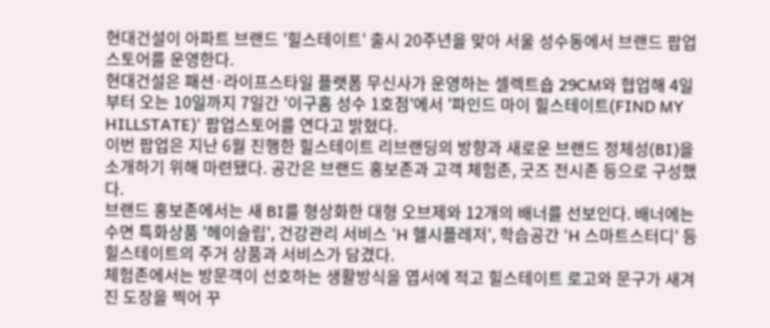현대건설이 아파트 브랜드 '힐스테이트' 출시 20주년을 맞아 서울 성수동에서 브랜드 팝업스토어를 운영한다.
현대건설은 패션·라이프스타일 플랫폼 무신사가 운영하는 셀렉트숍 29CM와 협업해 4일부터 오는 10일까지 7일간 '이구홈 성수 1호점'에서 '파인드 마이 힐스테이트(FIND MY HILLSTATE)' 팝업스토어를 연다고 밝혔다.
이번 팝업은 지난 6월 진행한 힐스테이트 리브랜딩의 방향과 새로운 브랜드 정체성(BI)을 소개하기 위해 마련됐다. 공간은 브랜드 홍보존과 고객 체험존, 굿즈 전시존 등으로 구성했다.
브랜드 홍보존에서는 새 BI를 형상화한 대형 오브제와 12개의 배너를 선보인다. 배너에는 수면 특화상품 '헤이슬립', 건강관리 서비스 'H 헬시플레저', 학습공간 'H 스마트스터디' 등 힐스테이트의 주거 상품과 서비스가 담겼다.
체험존에서는 방문객이 선호하는 생활방식을 엽서에 적고 힐스테이트 로고와 문구가 새겨진 도장을 찍어 꾸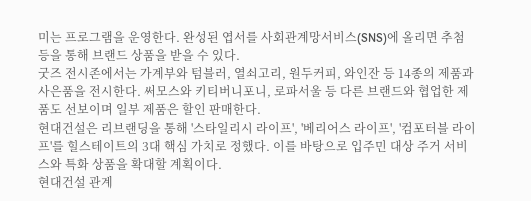미는 프로그램을 운영한다. 완성된 엽서를 사회관계망서비스(SNS)에 올리면 추첨 등을 통해 브랜드 상품을 받을 수 있다.
굿즈 전시존에서는 가계부와 텀블러, 열쇠고리, 원두커피, 와인잔 등 14종의 제품과 사은품을 전시한다. 써모스와 키티버니포니, 로파서울 등 다른 브랜드와 협업한 제품도 선보이며 일부 제품은 할인 판매한다.
현대건설은 리브랜딩을 통해 '스타일리시 라이프', '베리어스 라이프', '컴포터블 라이프'를 힐스테이트의 3대 핵심 가치로 정했다. 이를 바탕으로 입주민 대상 주거 서비스와 특화 상품을 확대할 계획이다.
현대건설 관계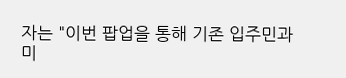자는 "이번 팝업을 통해 기존 입주민과 미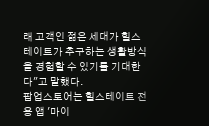래 고객인 젊은 세대가 힐스테이트가 추구하는 생활방식을 경험할 수 있기를 기대한다"고 말했다.
팝업스토어는 힐스테이트 전용 앱 '마이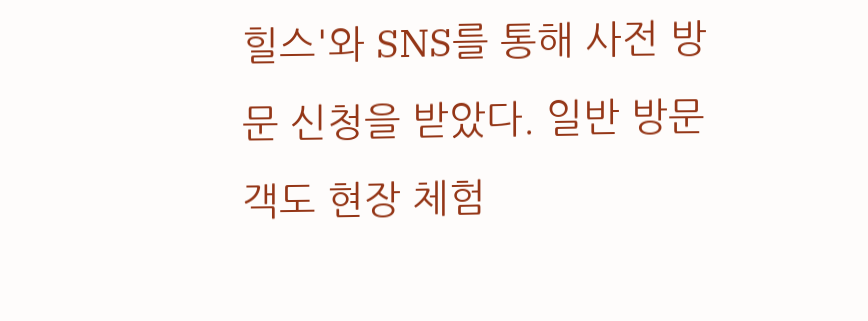힐스'와 SNS를 통해 사전 방문 신청을 받았다. 일반 방문객도 현장 체험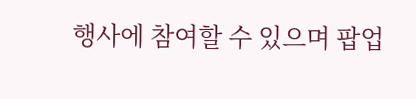행사에 참여할 수 있으며 팝업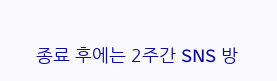종료 후에는 2주간 SNS 방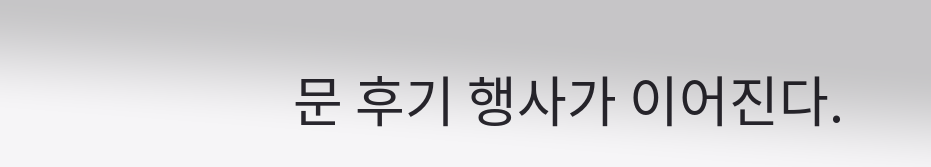문 후기 행사가 이어진다.